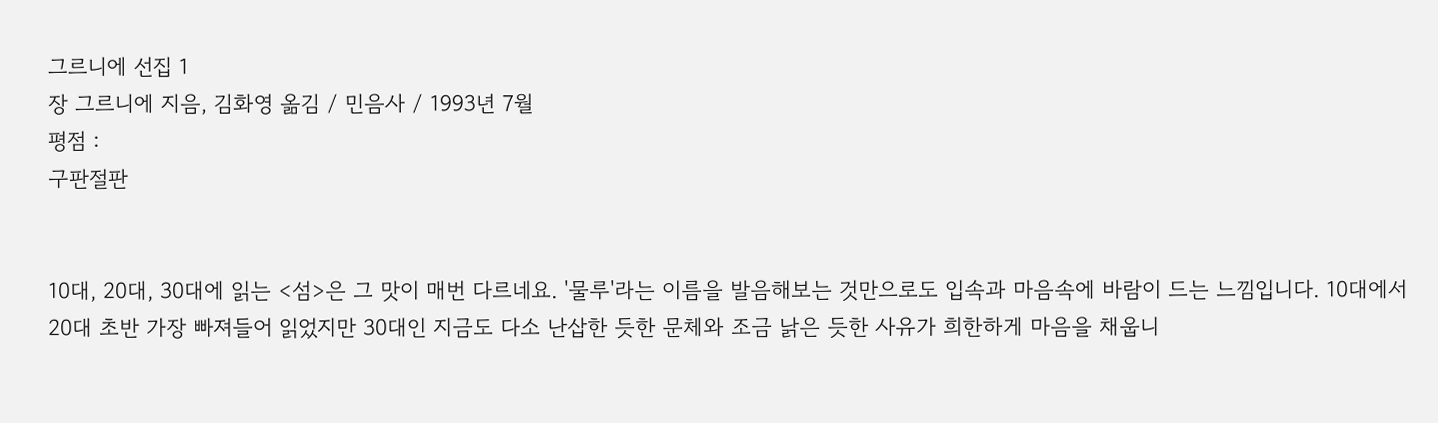그르니에 선집 1
장 그르니에 지음, 김화영 옮김 / 민음사 / 1993년 7월
평점 :
구판절판


10대, 20대, 30대에 읽는 <섬>은 그 맛이 매번 다르네요. '물루'라는 이름을 발음해보는 것만으로도 입속과 마음속에 바람이 드는 느낌입니다. 10대에서 20대 초반 가장 빠져들어 읽었지만 30대인 지금도 다소 난삽한 듯한 문체와 조금 낡은 듯한 사유가 희한하게 마음을 채웁니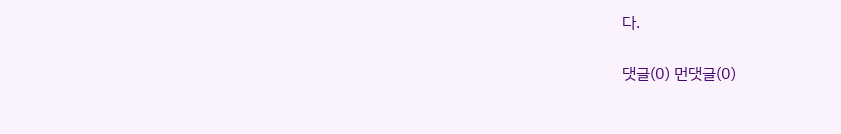다.

댓글(0) 먼댓글(0)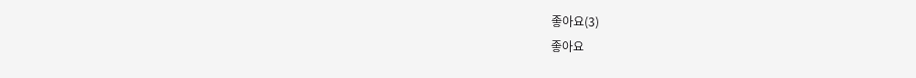좋아요(3)
좋아요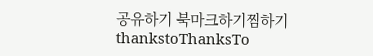공유하기 북마크하기찜하기 thankstoThanksTo